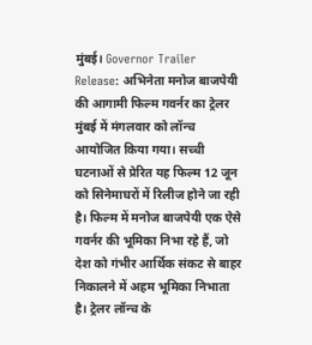मुंबई। Governor Trailer Release: अभिनेता मनोज बाजपेयी की आगामी फिल्म गवर्नर का ट्रेलर मुंबई में मंगलवार को लॉन्च आयोजित किया गया। सच्ची घटनाओं से प्रेरित यह फिल्म 12 जून को सिनेमाघरों में रिलीज होने जा रही है। फिल्म में मनोज बाजपेयी एक ऐसे गवर्नर की भूमिका निभा रहे हैं, जो देश को गंभीर आर्थिक संकट से बाहर निकालने में अहम भूमिका निभाता है। ट्रेलर लॉन्च के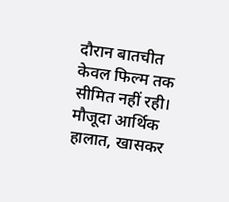दौरान बातचीत केवल फिल्म तक सीमित नहीं रही। मौजूदा आर्थिक हालात, खासकर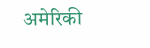अमेरिकी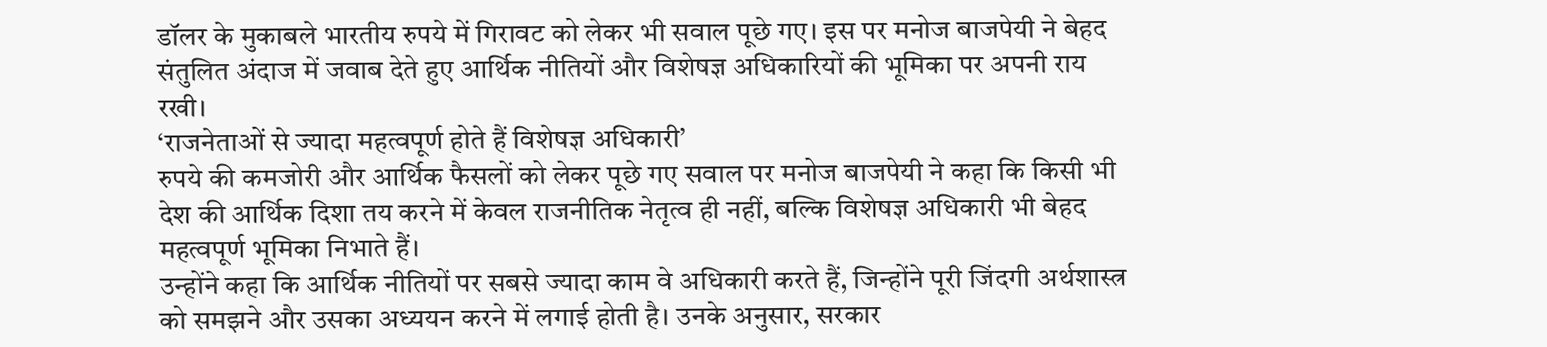डॉलर के मुकाबले भारतीय रुपये में गिरावट को लेकर भी सवाल पूछे गए। इस पर मनोज बाजपेयी ने बेहद संतुलित अंदाज में जवाब देते हुए आर्थिक नीतियों और विशेषज्ञ अधिकारियों की भूमिका पर अपनी राय रखी।
‘राजनेताओं से ज्यादा महत्वपूर्ण होते हैं विशेषज्ञ अधिकारी’
रुपये की कमजोरी और आर्थिक फैसलों को लेकर पूछे गए सवाल पर मनोज बाजपेयी ने कहा कि किसी भी देश की आर्थिक दिशा तय करने में केवल राजनीतिक नेतृत्व ही नहीं, बल्कि विशेषज्ञ अधिकारी भी बेहद महत्वपूर्ण भूमिका निभाते हैं।
उन्होंने कहा कि आर्थिक नीतियों पर सबसे ज्यादा काम वे अधिकारी करते हैं, जिन्होंने पूरी जिंदगी अर्थशास्त्र को समझने और उसका अध्ययन करने में लगाई होती है। उनके अनुसार, सरकार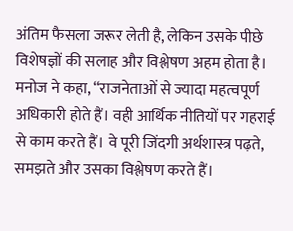अंतिम फैसला जरूर लेती है, लेकिन उसके पीछे विशेषज्ञों की सलाह और विश्लेषण अहम होता है। मनोज ने कहा, “राजनेताओं से ज्यादा महत्वपूर्ण अधिकारी होते हैं। वही आर्थिक नीतियों पर गहराई से काम करते हैं। वे पूरी जिंदगी अर्थशास्त्र पढ़ते, समझते और उसका विश्लेषण करते हैं।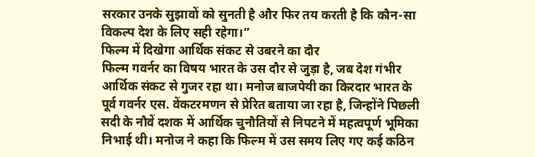सरकार उनके सुझावों को सुनती है और फिर तय करती है कि कौन-सा विकल्प देश के लिए सही रहेगा।”
फिल्म में दिखेगा आर्थिक संकट से उबरने का दौर
फिल्म गवर्नर का विषय भारत के उस दौर से जुड़ा है, जब देश गंभीर आर्थिक संकट से गुजर रहा था। मनोज बाजपेयी का किरदार भारत के पूर्व गवर्नर एस. वेंकटरमणन से प्रेरित बताया जा रहा है, जिन्होंने पिछली सदी के नौवें दशक में आर्थिक चुनौतियों से निपटने में महत्वपूर्ण भूमिका निभाई थी। मनोज ने कहा कि फिल्म में उस समय लिए गए कई कठिन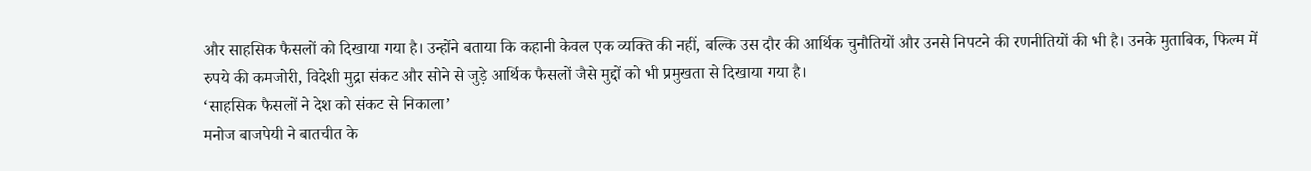और साहसिक फैसलों को दिखाया गया है। उन्होंने बताया कि कहानी केवल एक व्यक्ति की नहीं, बल्कि उस दौर की आर्थिक चुनौतियों और उनसे निपटने की रणनीतियों की भी है। उनके मुताबिक, फिल्म में रुपये की कमजोरी, विदेशी मुद्रा संकट और सोने से जुड़े आर्थिक फैसलों जैसे मुद्दों को भी प्रमुखता से दिखाया गया है।
‘साहसिक फैसलों ने देश को संकट से निकाला’
मनोज बाजपेयी ने बातचीत के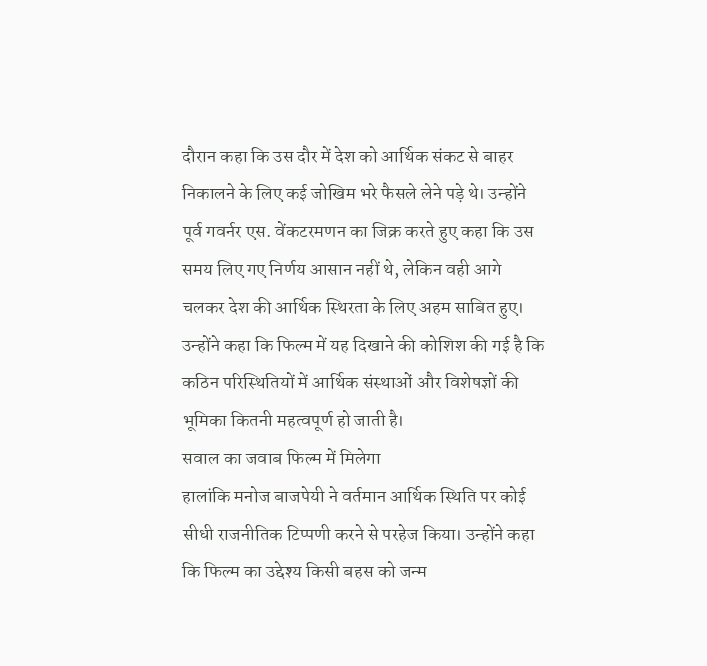दौरान कहा कि उस दौर में देश को आर्थिक संकट से बाहर निकालने के लिए कई जोखिम भरे फैसले लेने पड़े थे। उन्होंने पूर्व गवर्नर एस. वेंकटरमणन का जिक्र करते हुए कहा कि उस समय लिए गए निर्णय आसान नहीं थे, लेकिन वही आगे चलकर देश की आर्थिक स्थिरता के लिए अहम साबित हुए। उन्होंने कहा कि फिल्म में यह दिखाने की कोशिश की गई है कि कठिन परिस्थितियों में आर्थिक संस्थाओं और विशेषज्ञों की भूमिका कितनी महत्वपूर्ण हो जाती है।
सवाल का जवाब फिल्म में मिलेगा
हालांकि मनोज बाजपेयी ने वर्तमान आर्थिक स्थिति पर कोई सीधी राजनीतिक टिप्पणी करने से परहेज किया। उन्होंने कहा कि फिल्म का उद्देश्य किसी बहस को जन्म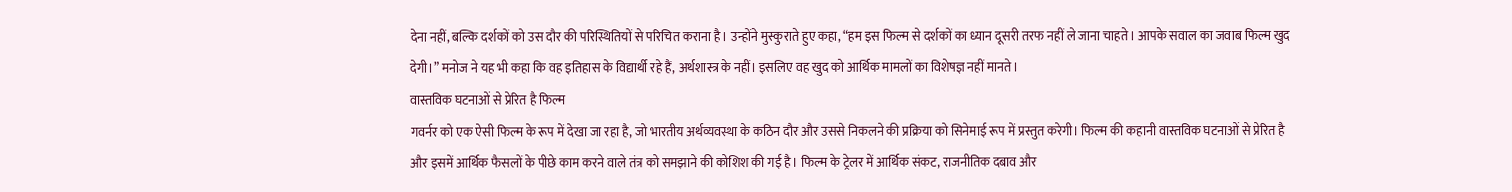देना नहीं, बल्कि दर्शकों को उस दौर की परिस्थितियों से परिचित कराना है। उन्होंने मुस्कुराते हुए कहा, “हम इस फिल्म से दर्शकों का ध्यान दूसरी तरफ नहीं ले जाना चाहते। आपके सवाल का जवाब फिल्म खुद देगी।” मनोज ने यह भी कहा कि वह इतिहास के विद्यार्थी रहे हैं, अर्थशास्त्र के नहीं। इसलिए वह खुद को आर्थिक मामलों का विशेषज्ञ नहीं मानते।
वास्तविक घटनाओं से प्रेरित है फिल्म
गवर्नर को एक ऐसी फिल्म के रूप में देखा जा रहा है, जो भारतीय अर्थव्यवस्था के कठिन दौर और उससे निकलने की प्रक्रिया को सिनेमाई रूप में प्रस्तुत करेगी। फिल्म की कहानी वास्तविक घटनाओं से प्रेरित है और इसमें आर्थिक फैसलों के पीछे काम करने वाले तंत्र को समझाने की कोशिश की गई है। फिल्म के ट्रेलर में आर्थिक संकट, राजनीतिक दबाव और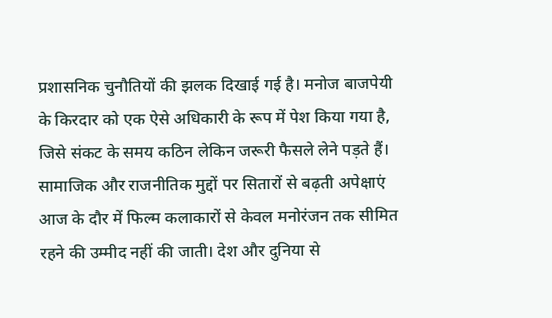प्रशासनिक चुनौतियों की झलक दिखाई गई है। मनोज बाजपेयी के किरदार को एक ऐसे अधिकारी के रूप में पेश किया गया है, जिसे संकट के समय कठिन लेकिन जरूरी फैसले लेने पड़ते हैं।
सामाजिक और राजनीतिक मुद्दों पर सितारों से बढ़ती अपेक्षाएं
आज के दौर में फिल्म कलाकारों से केवल मनोरंजन तक सीमित रहने की उम्मीद नहीं की जाती। देश और दुनिया से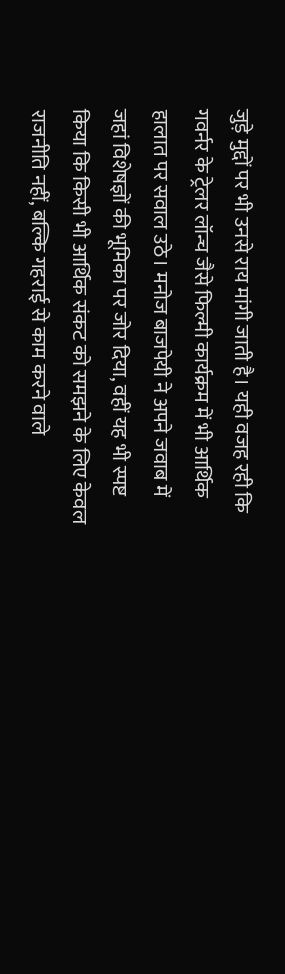जुड़े मुद्दों पर भी उनसे राय मांगी जाती है। यही वजह रही कि गवर्नर के ट्रेलर लॉन्च जैसे फिल्मी कार्यक्रम में भी आर्थिक हालात पर सवाल उठे। मनोज बाजपेयी ने अपने जवाब में जहां विशेषज्ञों की भूमिका पर जोर दिया, वहीं यह भी स्पष्ट किया कि किसी भी आर्थिक संकट को समझने के लिए केवल राजनीति नहीं, बल्कि गहराई से काम करने वाले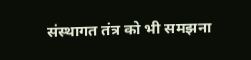संस्थागत तंत्र को भी समझना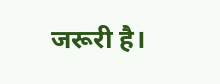जरूरी है।